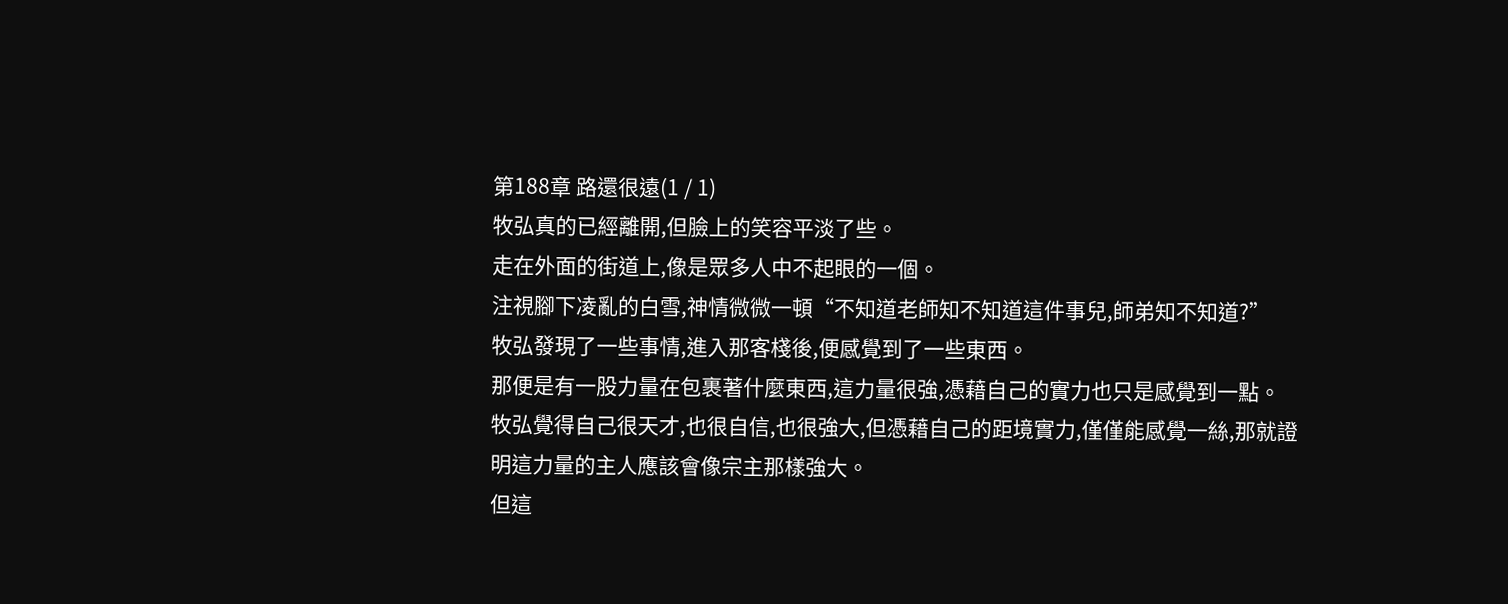第188章 路還很遠(1 / 1)
牧弘真的已經離開,但臉上的笑容平淡了些。
走在外面的街道上,像是眾多人中不起眼的一個。
注視腳下凌亂的白雪,神情微微一頓“不知道老師知不知道這件事兒,師弟知不知道?”
牧弘發現了一些事情,進入那客棧後,便感覺到了一些東西。
那便是有一股力量在包裹著什麼東西,這力量很強,憑藉自己的實力也只是感覺到一點。
牧弘覺得自己很天才,也很自信,也很強大,但憑藉自己的距境實力,僅僅能感覺一絲,那就證明這力量的主人應該會像宗主那樣強大。
但這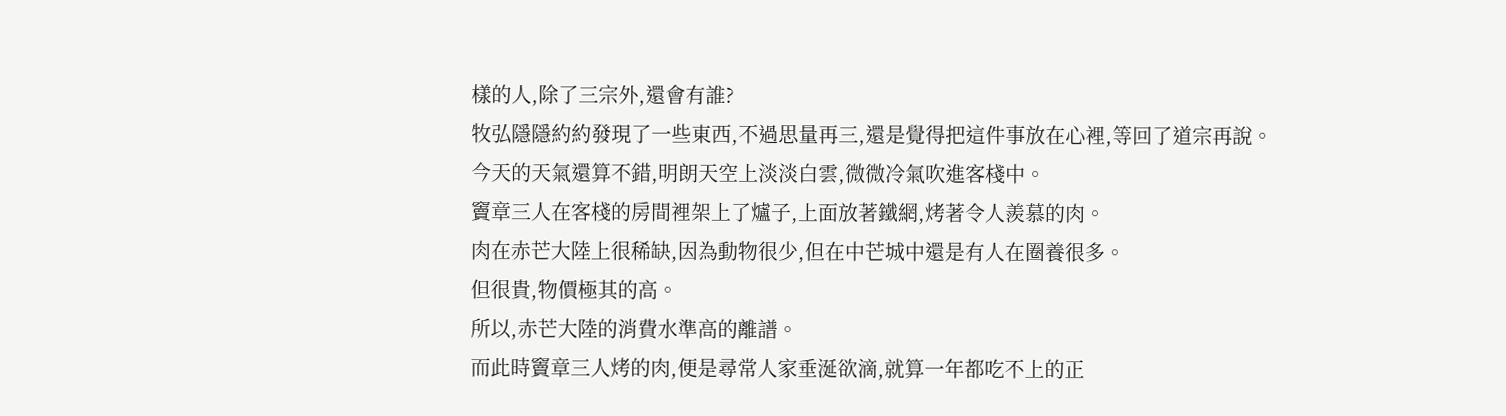樣的人,除了三宗外,還會有誰?
牧弘隱隱約約發現了一些東西,不過思量再三,還是覺得把這件事放在心裡,等回了道宗再說。
今天的天氣還算不錯,明朗天空上淡淡白雲,微微冷氣吹進客棧中。
竇章三人在客棧的房間裡架上了爐子,上面放著鐵網,烤著令人羨慕的肉。
肉在赤芒大陸上很稀缺,因為動物很少,但在中芒城中還是有人在圈養很多。
但很貴,物價極其的高。
所以,赤芒大陸的消費水準高的離譜。
而此時竇章三人烤的肉,便是尋常人家垂涎欲滴,就算一年都吃不上的正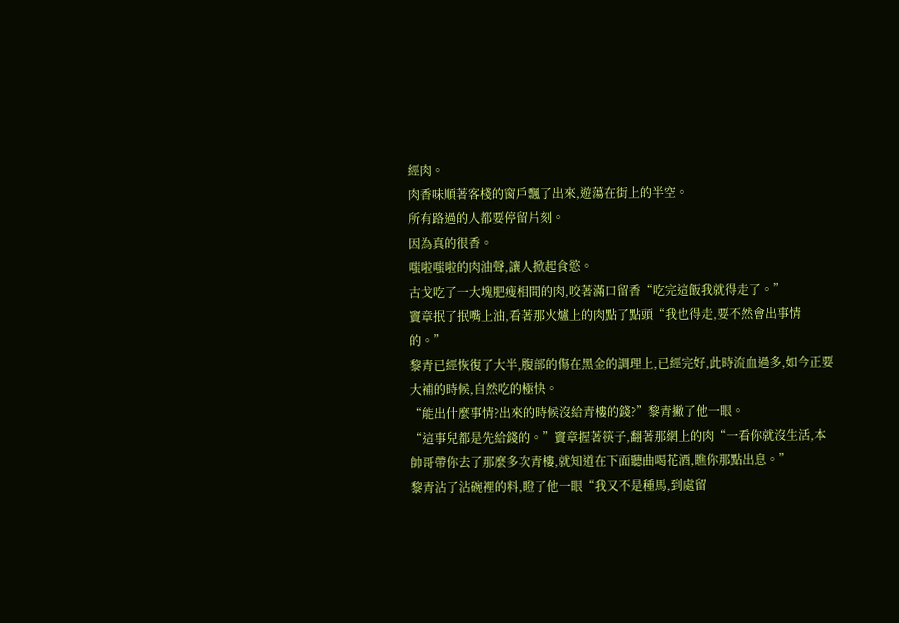經肉。
肉香味順著客棧的窗戶飄了出來,遊蕩在街上的半空。
所有路過的人都要停留片刻。
因為真的很香。
嗤啦嗤啦的肉油聲,讓人掀起食慾。
古戈吃了一大塊肥瘦相間的肉,咬著滿口留香“吃完這飯我就得走了。”
竇章抿了抿嘴上油,看著那火爐上的肉點了點頭“我也得走,要不然會出事情的。”
黎青已經恢復了大半,腹部的傷在黑金的調理上,已經完好,此時流血過多,如今正要大補的時候,自然吃的極快。
“能出什麼事情?出來的時候沒給青樓的錢?”黎青撇了他一眼。
“這事兒都是先給錢的。”竇章握著筷子,翻著那網上的肉“一看你就沒生活,本帥哥帶你去了那麼多次青樓,就知道在下面聽曲喝花酒,瞧你那點出息。”
黎青沾了沾碗裡的料,瞪了他一眼“我又不是種馬,到處留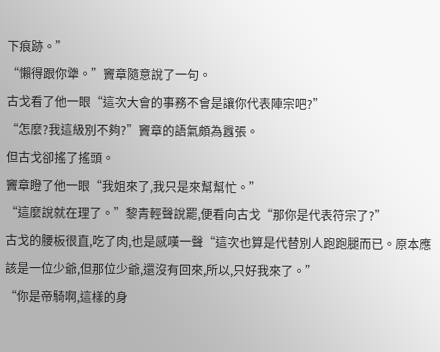下痕跡。”
“懶得跟你犟。”竇章隨意說了一句。
古戈看了他一眼“這次大會的事務不會是讓你代表陣宗吧?”
“怎麼?我這級別不夠?”竇章的語氣頗為囂張。
但古戈卻搖了搖頭。
竇章瞪了他一眼“我姐來了,我只是來幫幫忙。”
“這麼說就在理了。”黎青輕聲說罷,便看向古戈“那你是代表符宗了?”
古戈的腰板很直,吃了肉,也是感嘆一聲“這次也算是代替別人跑跑腿而已。原本應該是一位少爺,但那位少爺,還沒有回來,所以,只好我來了。”
“你是帝騎啊,這樣的身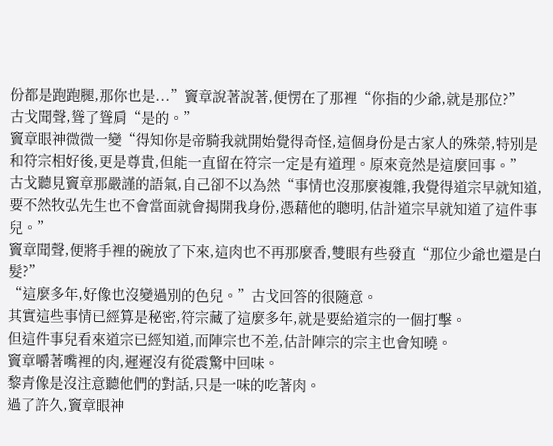份都是跑跑腿,那你也是...”竇章說著說著,便愣在了那裡“你指的少爺,就是那位?”
古戈聞聲,聳了聳肩“是的。”
竇章眼神微微一變“得知你是帝騎我就開始覺得奇怪,這個身份是古家人的殊榮,特別是和符宗相好後,更是尊貴,但能一直留在符宗一定是有道理。原來竟然是這麼回事。”
古戈聽見竇章那嚴謹的語氣,自己卻不以為然“事情也沒那麼複雜,我覺得道宗早就知道,要不然牧弘先生也不會當面就會揭開我身份,憑藉他的聰明,估計道宗早就知道了這件事兒。”
竇章聞聲,便將手裡的碗放了下來,這肉也不再那麼香,雙眼有些發直“那位少爺也還是白髮?”
“這麼多年,好像也沒變過別的色兒。”古戈回答的很隨意。
其實這些事情已經算是秘密,符宗藏了這麼多年,就是要給道宗的一個打擊。
但這件事兒看來道宗已經知道,而陣宗也不差,估計陣宗的宗主也會知曉。
竇章嚼著嘴裡的肉,遲遲沒有從震驚中回味。
黎青像是沒注意聽他們的對話,只是一味的吃著肉。
過了許久,竇章眼神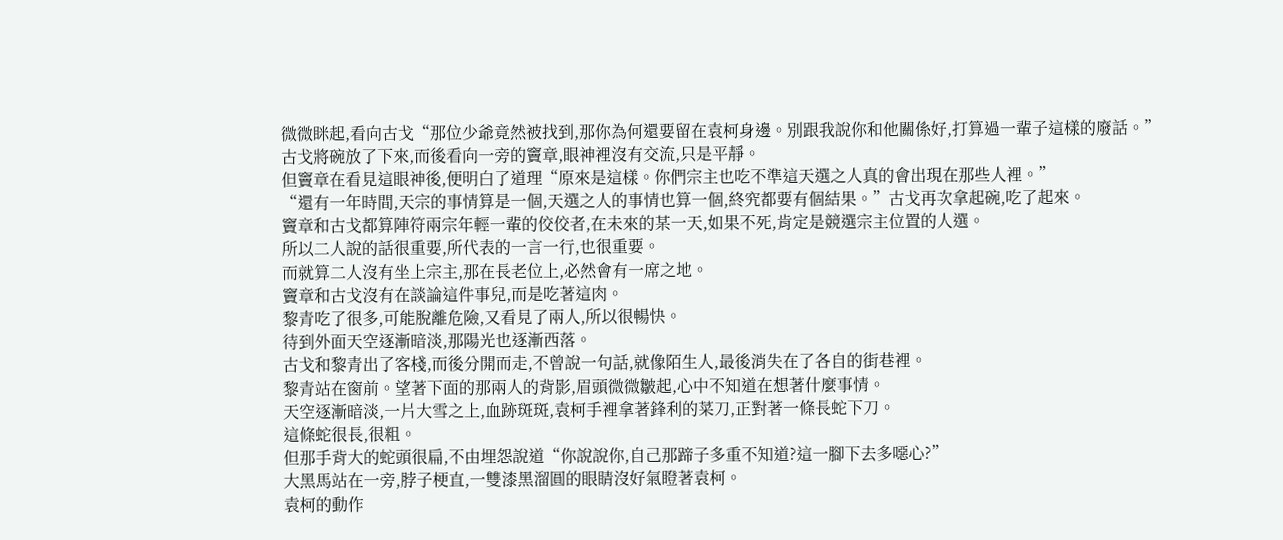微微眯起,看向古戈“那位少爺竟然被找到,那你為何還要留在袁柯身邊。別跟我說你和他關係好,打算過一輩子這樣的廢話。”
古戈將碗放了下來,而後看向一旁的竇章,眼神裡沒有交流,只是平靜。
但竇章在看見這眼神後,便明白了道理“原來是這樣。你們宗主也吃不準這天選之人真的會出現在那些人裡。”
“還有一年時間,天宗的事情算是一個,天選之人的事情也算一個,終究都要有個結果。”古戈再次拿起碗,吃了起來。
竇章和古戈都算陣符兩宗年輕一輩的佼佼者,在未來的某一天,如果不死,肯定是競選宗主位置的人選。
所以二人說的話很重要,所代表的一言一行,也很重要。
而就算二人沒有坐上宗主,那在長老位上,必然會有一席之地。
竇章和古戈沒有在談論這件事兒,而是吃著這肉。
黎青吃了很多,可能脫離危險,又看見了兩人,所以很暢快。
待到外面天空逐漸暗淡,那陽光也逐漸西落。
古戈和黎青出了客棧,而後分開而走,不曾說一句話,就像陌生人,最後消失在了各自的街巷裡。
黎青站在窗前。望著下面的那兩人的背影,眉頭微微皺起,心中不知道在想著什麼事情。
天空逐漸暗淡,一片大雪之上,血跡斑斑,袁柯手裡拿著鋒利的菜刀,正對著一條長蛇下刀。
這條蛇很長,很粗。
但那手背大的蛇頭很扁,不由埋怨說道“你說說你,自己那蹄子多重不知道?這一腳下去多噁心?”
大黑馬站在一旁,脖子梗直,一雙漆黑溜圓的眼睛沒好氣瞪著袁柯。
袁柯的動作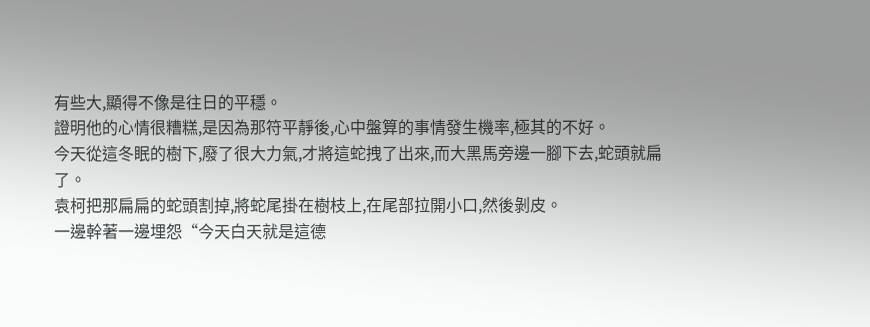有些大,顯得不像是往日的平穩。
證明他的心情很糟糕,是因為那符平靜後,心中盤算的事情發生機率,極其的不好。
今天從這冬眠的樹下,廢了很大力氣,才將這蛇拽了出來,而大黑馬旁邊一腳下去,蛇頭就扁了。
袁柯把那扁扁的蛇頭割掉,將蛇尾掛在樹枝上,在尾部拉開小口,然後剝皮。
一邊幹著一邊埋怨“今天白天就是這德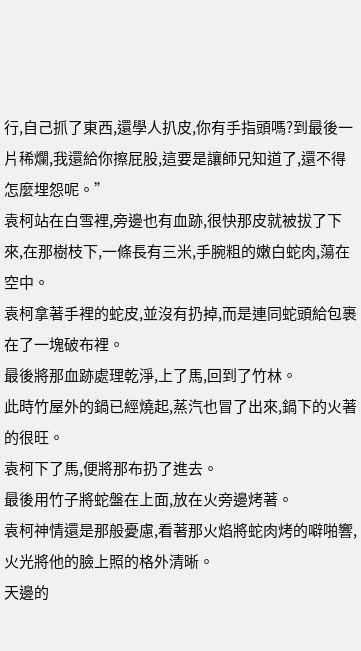行,自己抓了東西,還學人扒皮,你有手指頭嗎?到最後一片稀爛,我還給你擦屁股,這要是讓師兄知道了,還不得怎麼埋怨呢。”
袁柯站在白雪裡,旁邊也有血跡,很快那皮就被拔了下來,在那樹枝下,一條長有三米,手腕粗的嫩白蛇肉,蕩在空中。
袁柯拿著手裡的蛇皮,並沒有扔掉,而是連同蛇頭給包裹在了一塊破布裡。
最後將那血跡處理乾淨,上了馬,回到了竹林。
此時竹屋外的鍋已經燒起,蒸汽也冒了出來,鍋下的火著的很旺。
袁柯下了馬,便將那布扔了進去。
最後用竹子將蛇盤在上面,放在火旁邊烤著。
袁柯神情還是那般憂慮,看著那火焰將蛇肉烤的噼啪響,火光將他的臉上照的格外清晰。
天邊的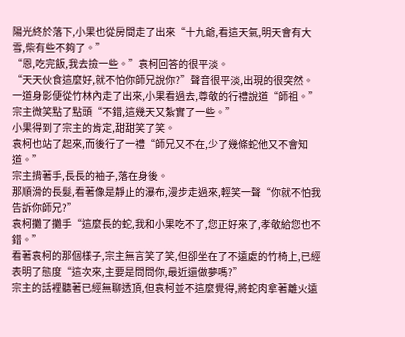陽光終於落下,小果也從房間走了出來“十九爺,看這天氣,明天會有大雪,柴有些不夠了。”
“恩,吃完飯,我去撿一些。”袁柯回答的很平淡。
“天天伙食這麼好,就不怕你師兄說你?”聲音很平淡,出現的很突然。
一道身影便從竹林內走了出來,小果看過去,尊敬的行禮說道“師祖。”
宗主微笑點了點頭“不錯,這幾天又紮實了一些。”
小果得到了宗主的肯定,甜甜笑了笑。
袁柯也站了起來,而後行了一禮“師兄又不在,少了幾條蛇他又不會知道。”
宗主揹著手,長長的袖子,落在身後。
那順滑的長髮,看著像是靜止的瀑布,漫步走過來,輕笑一聲“你就不怕我告訴你師兄?”
袁柯攤了攤手“這麼長的蛇,我和小果吃不了,您正好來了,孝敬給您也不錯。”
看著袁柯的那個樣子,宗主無言笑了笑,但卻坐在了不遠處的竹椅上,已經表明了態度“這次來,主要是問問你,最近還做夢嗎?”
宗主的話裡聽著已經無聊透頂,但袁柯並不這麼覺得,將蛇肉拿著離火遠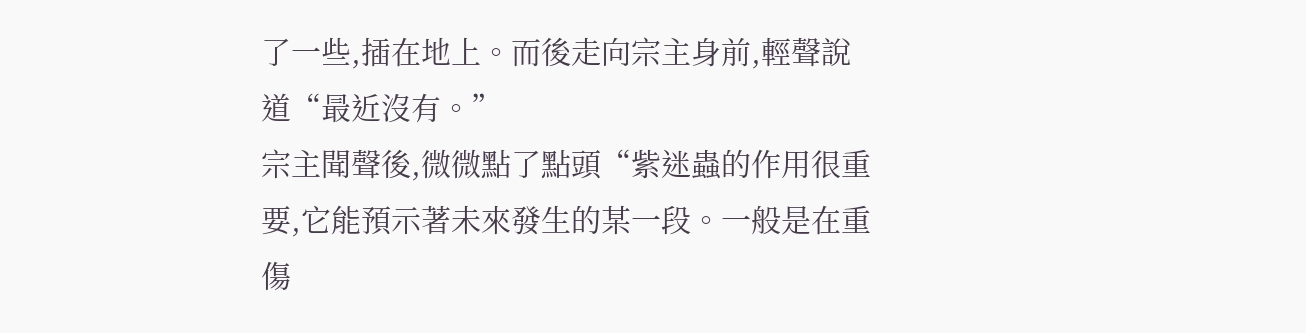了一些,插在地上。而後走向宗主身前,輕聲說道“最近沒有。”
宗主聞聲後,微微點了點頭“紫迷蟲的作用很重要,它能預示著未來發生的某一段。一般是在重傷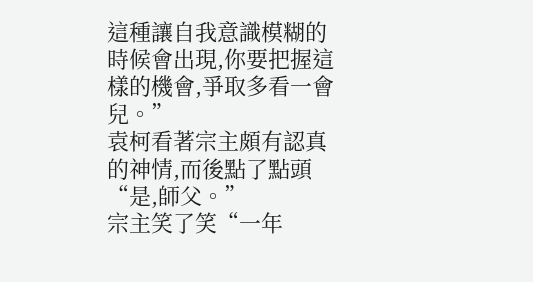這種讓自我意識模糊的時候會出現,你要把握這樣的機會,爭取多看一會兒。”
袁柯看著宗主頗有認真的神情,而後點了點頭“是,師父。”
宗主笑了笑“一年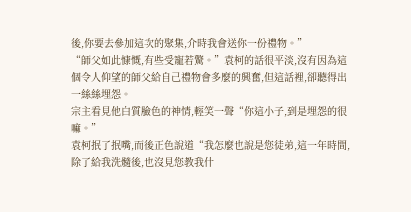後,你要去參加這次的聚集,介時我會送你一份禮物。”
“師父如此慷慨,有些受寵若驚。”袁柯的話很平淡,沒有因為這個令人仰望的師父給自己禮物會多麼的興奮,但這話裡,卻聽得出一絲絲埋怨。
宗主看見他白質臉色的神情,輕笑一聲“你這小子,到是埋怨的很嘛。”
袁柯抿了抿嘴,而後正色說道“我怎麼也說是您徒弟,這一年時間,除了給我洗髓後,也沒見您教我什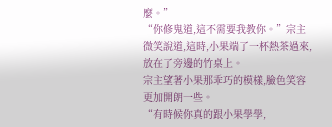麼。”
“你修鬼道,這不需要我教你。”宗主微笑說道,這時,小果端了一杯熱茶過來,放在了旁邊的竹桌上。
宗主望著小果那乖巧的模樣,臉色笑容更加開朗一些。
“有時候你真的跟小果學學,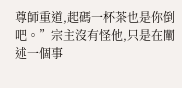尊師重道,起碼一杯茶也是你倒吧。”宗主沒有怪他,只是在闡述一個事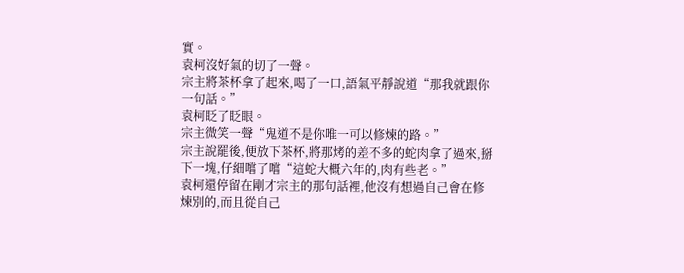實。
袁柯沒好氣的切了一聲。
宗主將茶杯拿了起來,喝了一口,語氣平靜說道“那我就跟你一句話。”
袁柯眨了眨眼。
宗主微笑一聲“鬼道不是你唯一可以修煉的路。”
宗主說罷後,便放下茶杯,將那烤的差不多的蛇肉拿了過來,掰下一塊,仔細嚐了嚐“這蛇大概六年的,肉有些老。”
袁柯還停留在剛才宗主的那句話裡,他沒有想過自己會在修煉別的,而且從自己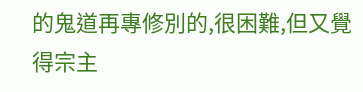的鬼道再專修別的,很困難,但又覺得宗主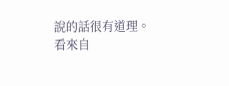說的話很有道理。
看來自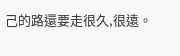己的路還要走很久,很遠。